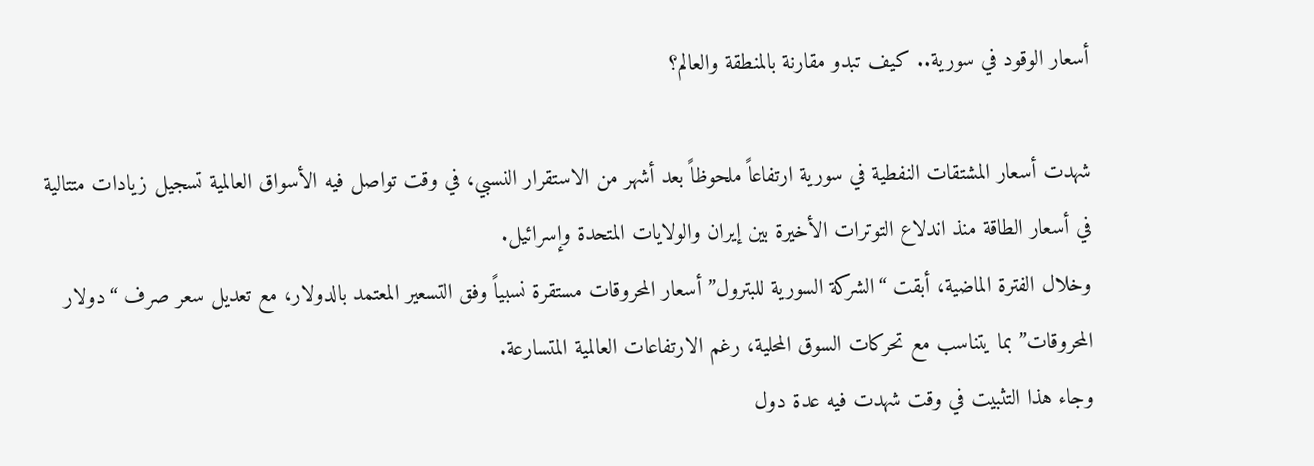أسعار الوقود في سورية.. كيف تبدو مقارنة بالمنطقة والعالم؟

شهدت أسعار المشتقات النفطية في سورية ارتفاعاً ملحوظاً بعد أشهر من الاستقرار النسبي، في وقت تواصل فيه الأسواق العالمية تسجيل زيادات متتالية في أسعار الطاقة منذ اندلاع التوترات الأخيرة بين إيران والولايات المتحدة وإسرائيل.
وخلال الفترة الماضية، أبقت “الشركة السورية للبترول” أسعار المحروقات مستقرة نسبياً وفق التسعير المعتمد بالدولار، مع تعديل سعر صرف “دولار المحروقات” بما يتناسب مع تحركات السوق المحلية، رغم الارتفاعات العالمية المتسارعة.
وجاء هذا التثبيت في وقت شهدت فيه عدة دول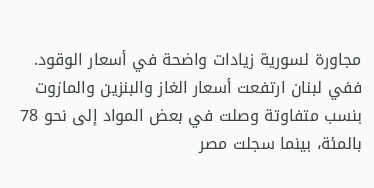مجاورة لسورية زيادات واضحة في أسعار الوقود.
ففي لبنان ارتفعت أسعار الغاز والبنزين والمازوت بنسب متفاوتة وصلت في بعض المواد إلى نحو 78 بالمئة، بينما سجلت مصر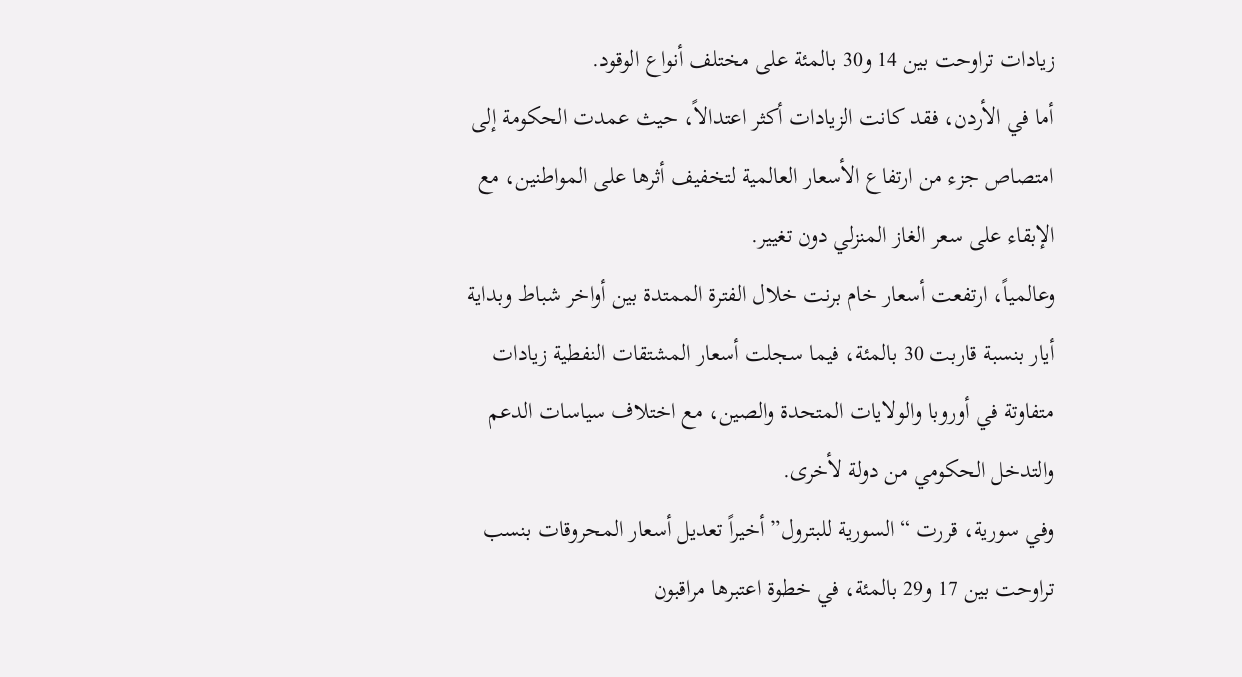زيادات تراوحت بين 14 و30 بالمئة على مختلف أنواع الوقود.
أما في الأردن، فقد كانت الزيادات أكثر اعتدالاً، حيث عمدت الحكومة إلى امتصاص جزء من ارتفاع الأسعار العالمية لتخفيف أثرها على المواطنين، مع الإبقاء على سعر الغاز المنزلي دون تغيير.
وعالمياً، ارتفعت أسعار خام برنت خلال الفترة الممتدة بين أواخر شباط وبداية أيار بنسبة قاربت 30 بالمئة، فيما سجلت أسعار المشتقات النفطية زيادات متفاوتة في أوروبا والولايات المتحدة والصين، مع اختلاف سياسات الدعم والتدخل الحكومي من دولة لأخرى.
وفي سورية، قررت “السورية للبترول” أخيراً تعديل أسعار المحروقات بنسب تراوحت بين 17 و29 بالمئة، في خطوة اعتبرها مراقبون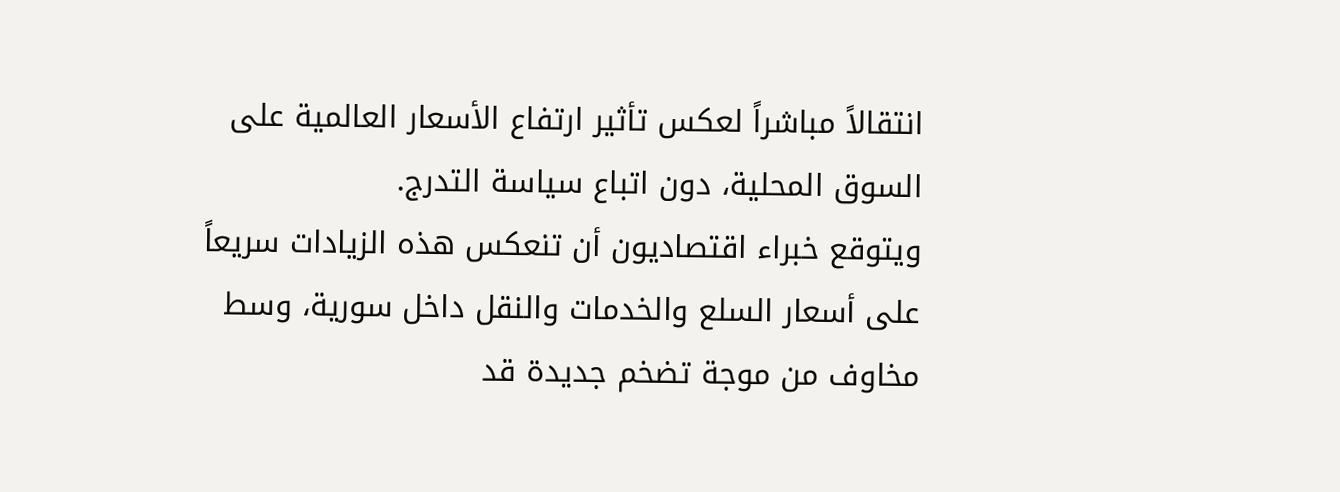انتقالاً مباشراً لعكس تأثير ارتفاع الأسعار العالمية على السوق المحلية، دون اتباع سياسة التدرج.
ويتوقع خبراء اقتصاديون أن تنعكس هذه الزيادات سريعاً على أسعار السلع والخدمات والنقل داخل سورية، وسط مخاوف من موجة تضخم جديدة قد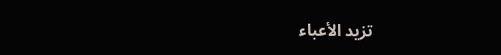تزيد الأعباء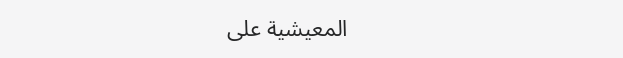المعيشية على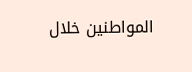المواطنين خلال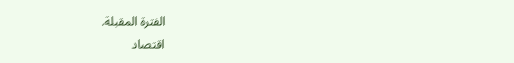الفترة المقبلة.
اقتصاد